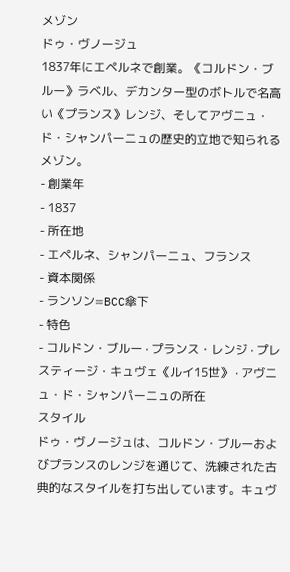メゾン
ドゥ・ヴノージュ
1837年にエペルネで創業。《コルドン・ブルー》ラベル、デカンター型のボトルで名高い《プランス》レンジ、そしてアヴニュ・ド・シャンパーニュの歴史的立地で知られるメゾン。
- 創業年
- 1837
- 所在地
- エペルネ、シャンパーニュ、フランス
- 資本関係
- ランソン=BCC傘下
- 特色
- コルドン・ブルー · プランス・レンジ · プレスティージ・キュヴェ《ルイ15世》 · アヴニュ・ド・シャンパーニュの所在
スタイル
ドゥ・ヴノージュは、コルドン・ブルーおよびプランスのレンジを通じて、洗練された古典的なスタイルを打ち出しています。キュヴ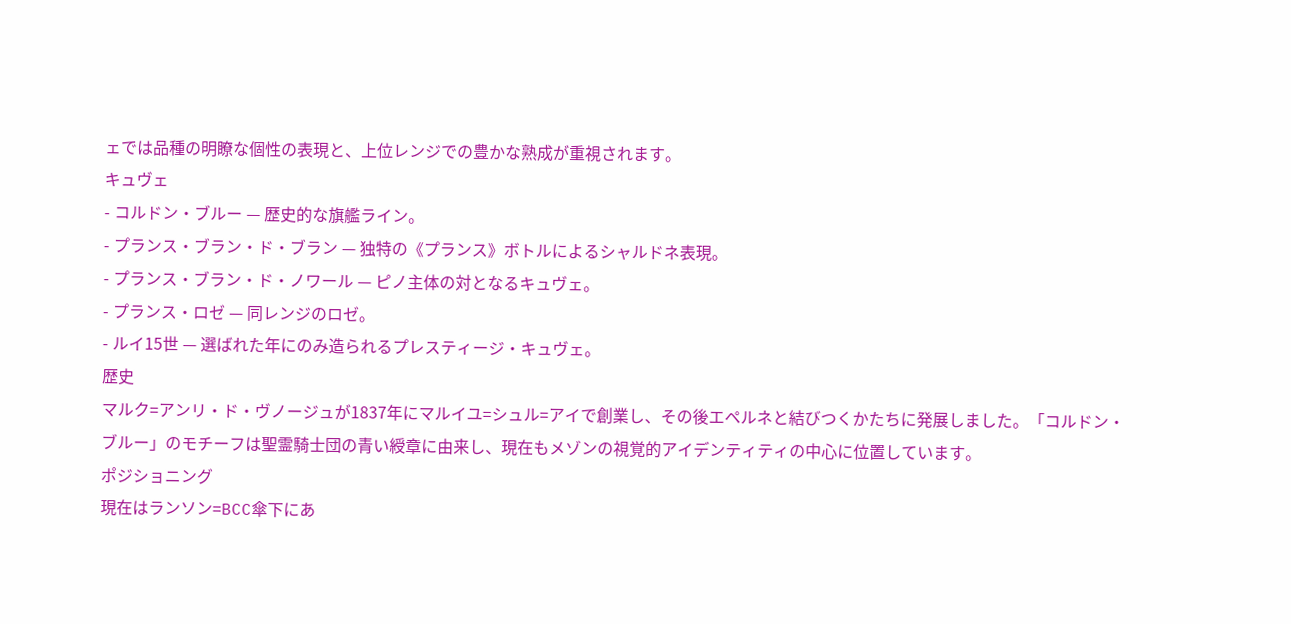ェでは品種の明瞭な個性の表現と、上位レンジでの豊かな熟成が重視されます。
キュヴェ
- コルドン・ブルー — 歴史的な旗艦ライン。
- プランス・ブラン・ド・ブラン — 独特の《プランス》ボトルによるシャルドネ表現。
- プランス・ブラン・ド・ノワール — ピノ主体の対となるキュヴェ。
- プランス・ロゼ — 同レンジのロゼ。
- ルイ15世 — 選ばれた年にのみ造られるプレスティージ・キュヴェ。
歴史
マルク=アンリ・ド・ヴノージュが1837年にマルイユ=シュル=アイで創業し、その後エペルネと結びつくかたちに発展しました。「コルドン・ブルー」のモチーフは聖霊騎士団の青い綬章に由来し、現在もメゾンの視覚的アイデンティティの中心に位置しています。
ポジショニング
現在はランソン=BCC傘下にあ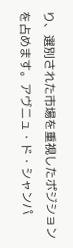り、選別された市場を重視したポジションを占めます。アヴニュ・ド・シャンパ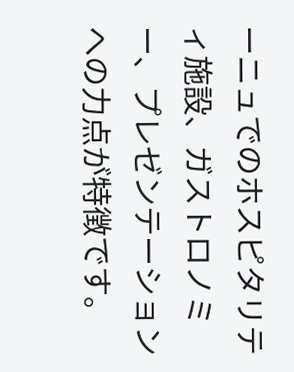ーニュでのホスピタリティ施設、ガストロノミー、プレゼンテーションへの力点が特徴です。